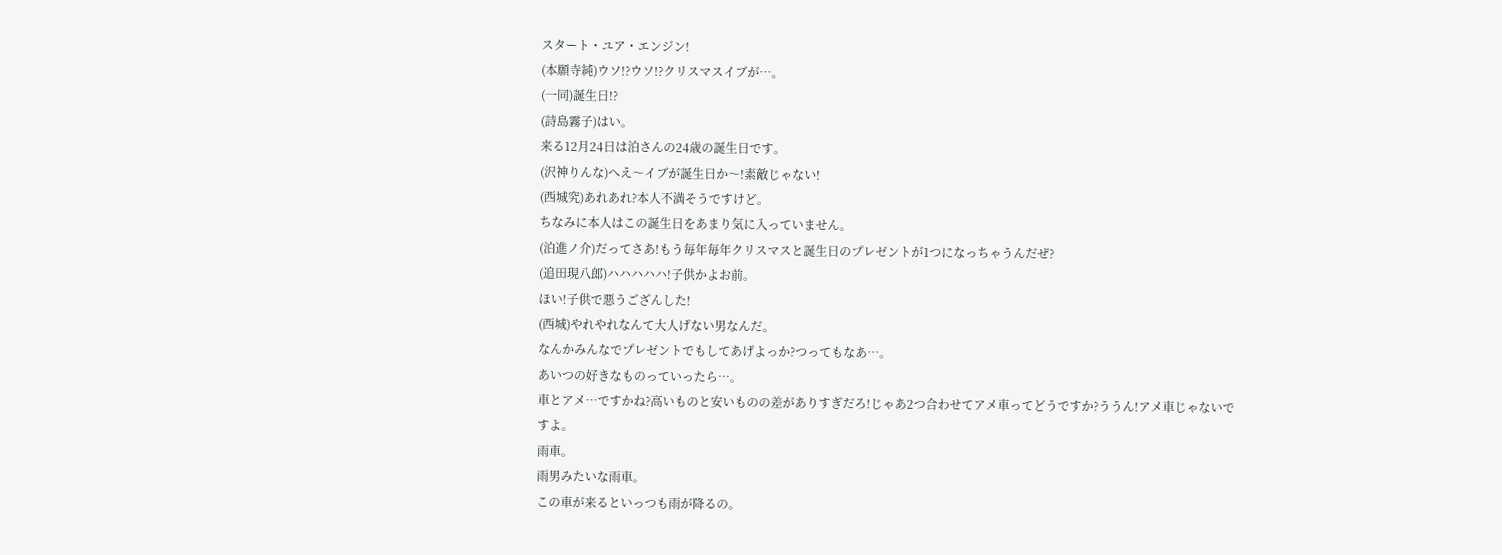スタート・ユア・エンジン!
(本願寺純)ウソ!?ウソ!?クリスマスイブが…。
(一同)誕生日!?
(詩島霧子)はい。
来る12月24日は泊さんの24歳の誕生日です。
(沢神りんな)へえ〜イブが誕生日か〜!素敵じゃない!
(西城究)あれあれ?本人不満そうですけど。
ちなみに本人はこの誕生日をあまり気に入っていません。
(泊進ノ介)だってさあ!もう毎年毎年クリスマスと誕生日のプレゼントが1つになっちゃうんだぜ?
(追田現八郎)ハハハハハ!子供かよお前。
ほい!子供で悪うござんした!
(西城)やれやれなんて大人げない男なんだ。
なんかみんなでプレゼントでもしてあげよっか?つってもなあ…。
あいつの好きなものっていったら…。
車とアメ…ですかね?高いものと安いものの差がありすぎだろ!じゃあ2つ合わせてアメ車ってどうですか?ううん!アメ車じゃないですよ。
雨車。
雨男みたいな雨車。
この車が来るといっつも雨が降るの。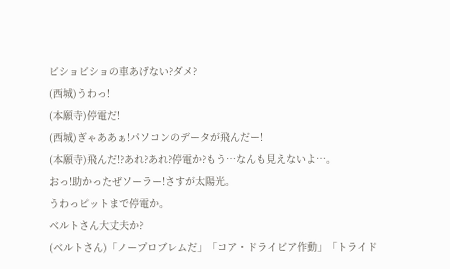ビショビショの車あげない?ダメ?
(西城)うわっ!
(本願寺)停電だ!
(西城)ぎゃああぁ!パソコンのデータが飛んだー!
(本願寺)飛んだ!?あれ?あれ?停電か?もう…なんも見えないよ…。
おっ!助かったぜソーラー!さすが太陽光。
うわっピットまで停電か。
ベルトさん大丈夫か?
(ベルトさん)「ノープロブレムだ」「コア・ドライビア作動」「トライド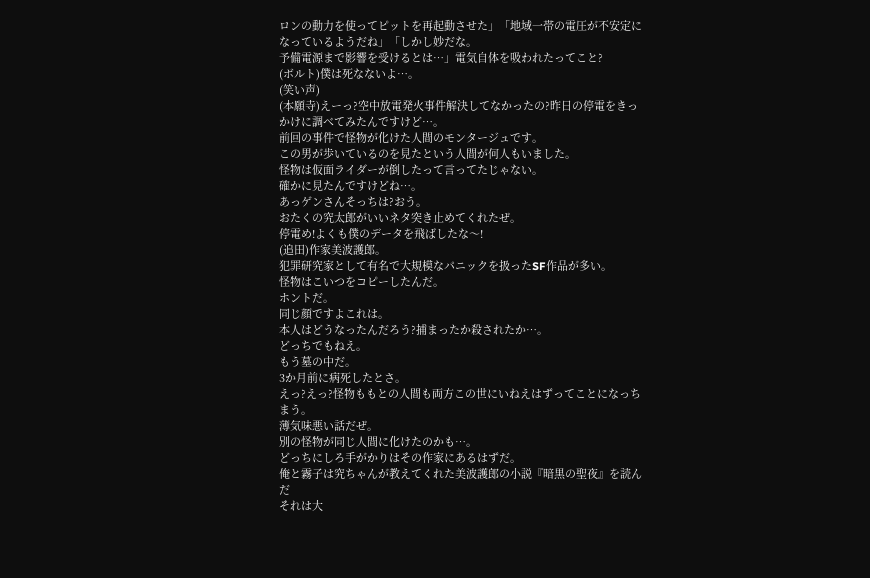ロンの動力を使ってピットを再起動させた」「地域一帯の電圧が不安定になっているようだね」「しかし妙だな。
予備電源まで影響を受けるとは…」電気自体を吸われたってこと?
(ボルト)僕は死なないよ…。
(笑い声)
(本願寺)えーっ?空中放電発火事件解決してなかったの?昨日の停電をきっかけに調べてみたんですけど…。
前回の事件で怪物が化けた人間のモンタージュです。
この男が歩いているのを見たという人間が何人もいました。
怪物は仮面ライダーが倒したって言ってたじゃない。
確かに見たんですけどね…。
あっゲンさんそっちは?おう。
おたくの究太郎がいいネタ突き止めてくれたぜ。
停電め!よくも僕のデータを飛ばしたな〜!
(追田)作家美波護郎。
犯罪研究家として有名で大規模なパニックを扱ったSF作品が多い。
怪物はこいつをコピーしたんだ。
ホントだ。
同じ顔ですよこれは。
本人はどうなったんだろう?捕まったか殺されたか…。
どっちでもねえ。
もう墓の中だ。
3か月前に病死したとさ。
えっ?えっ?怪物ももとの人間も両方この世にいねえはずってことになっちまう。
薄気味悪い話だぜ。
別の怪物が同じ人間に化けたのかも…。
どっちにしろ手がかりはその作家にあるはずだ。
俺と霧子は究ちゃんが教えてくれた美波護郎の小説『暗黒の聖夜』を読んだ
それは大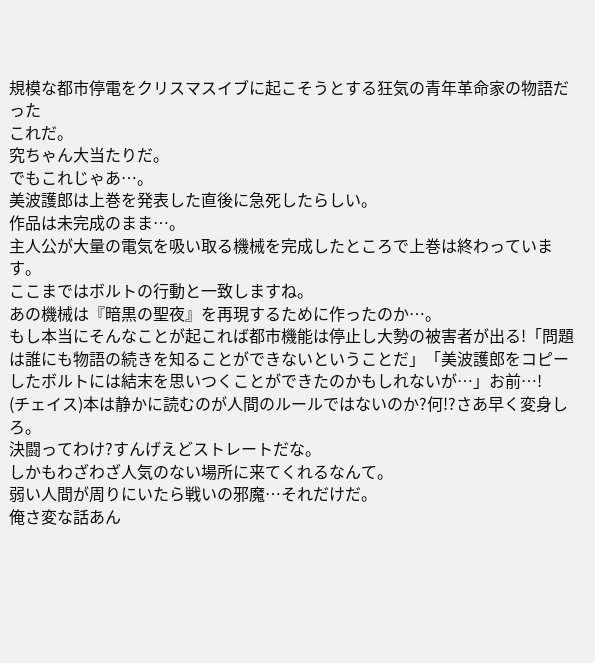規模な都市停電をクリスマスイブに起こそうとする狂気の青年革命家の物語だった
これだ。
究ちゃん大当たりだ。
でもこれじゃあ…。
美波護郎は上巻を発表した直後に急死したらしい。
作品は未完成のまま…。
主人公が大量の電気を吸い取る機械を完成したところで上巻は終わっています。
ここまではボルトの行動と一致しますね。
あの機械は『暗黒の聖夜』を再現するために作ったのか…。
もし本当にそんなことが起これば都市機能は停止し大勢の被害者が出る!「問題は誰にも物語の続きを知ることができないということだ」「美波護郎をコピーしたボルトには結末を思いつくことができたのかもしれないが…」お前…!
(チェイス)本は静かに読むのが人間のルールではないのか?何!?さあ早く変身しろ。
決闘ってわけ?すんげえどストレートだな。
しかもわざわざ人気のない場所に来てくれるなんて。
弱い人間が周りにいたら戦いの邪魔…それだけだ。
俺さ変な話あん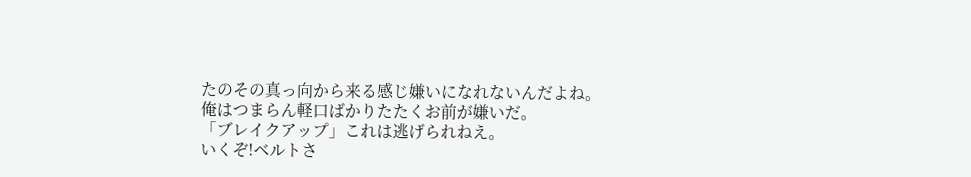たのその真っ向から来る感じ嫌いになれないんだよね。
俺はつまらん軽口ばかりたたくお前が嫌いだ。
「ブレイクアップ」これは逃げられねえ。
いくぞ!ベルトさ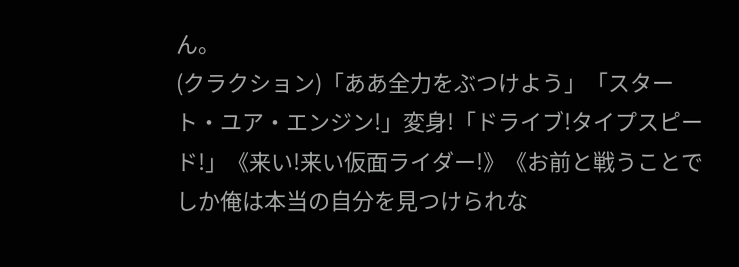ん。
(クラクション)「ああ全力をぶつけよう」「スタート・ユア・エンジン!」変身!「ドライブ!タイプスピード!」《来い!来い仮面ライダー!》《お前と戦うことでしか俺は本当の自分を見つけられな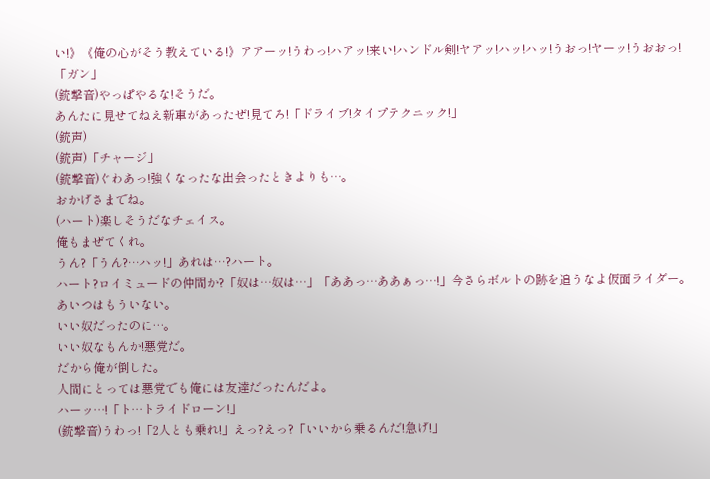い!》《俺の心がそう教えている!》アアーッ!うわっ!ハアッ!来い!ハンドル剣!ヤアッ!ハッ!ハッ!うおっ!ヤーッ!うおおっ!「ガン」
(銃撃音)やっぱやるな!そうだ。
あんたに見せてねえ新車があったぜ!見てろ!「ドライブ!タイプテクニック!」
(銃声)
(銃声)「チャージ」
(銃撃音)ぐわあっ!強くなったな出会ったときよりも…。
おかげさまでね。
(ハート)楽しそうだなチェイス。
俺もまぜてくれ。
うん?「うん?…ハッ!」あれは…?ハート。
ハート?ロイミュードの仲間か?「奴は…奴は…」「ああっ…ああぁっ…!」今さらボルトの跡を追うなよ仮面ライダー。
あいつはもういない。
いい奴だったのに…。
いい奴なもんか!悪党だ。
だから俺が倒した。
人間にとっては悪党でも俺には友達だったんだよ。
ハーッ…!「ト…トライドローン!」
(銃撃音)うわっ!「2人とも乗れ!」えっ?えっ?「いいから乗るんだ!急げ!」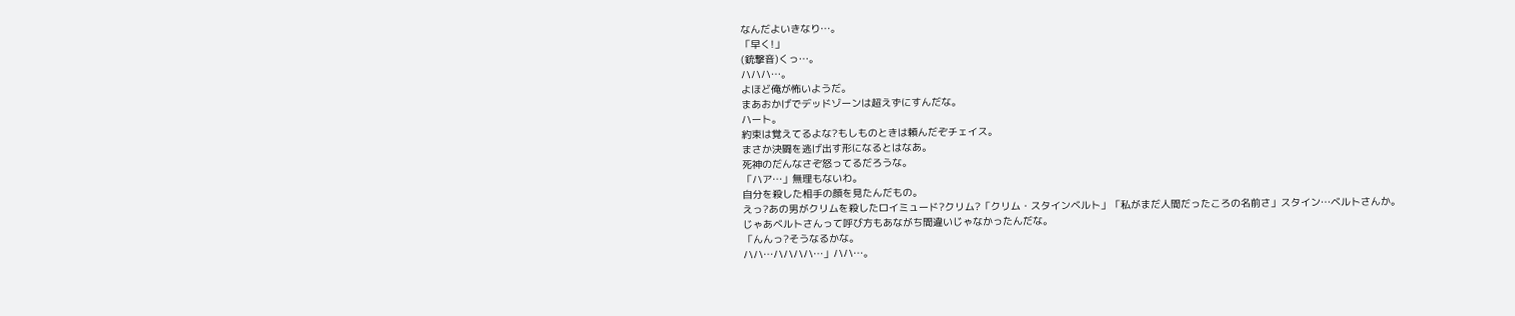なんだよいきなり…。
「早く!」
(銃撃音)くっ…。
ハハハ…。
よほど俺が怖いようだ。
まあおかげでデッドゾーンは超えずにすんだな。
ハート。
約束は覚えてるよな?もしものときは頼んだぞチェイス。
まさか決闘を逃げ出す形になるとはなあ。
死神のだんなさぞ怒ってるだろうな。
「ハア…」無理もないわ。
自分を殺した相手の顔を見たんだもの。
えっ?あの男がクリムを殺したロイミュード?クリム?「クリム・スタインベルト」「私がまだ人間だったころの名前さ」スタイン…ベルトさんか。
じゃあベルトさんって呼び方もあながち間違いじゃなかったんだな。
「んんっ?そうなるかな。
ハハ…ハハハハ…」ハハ…。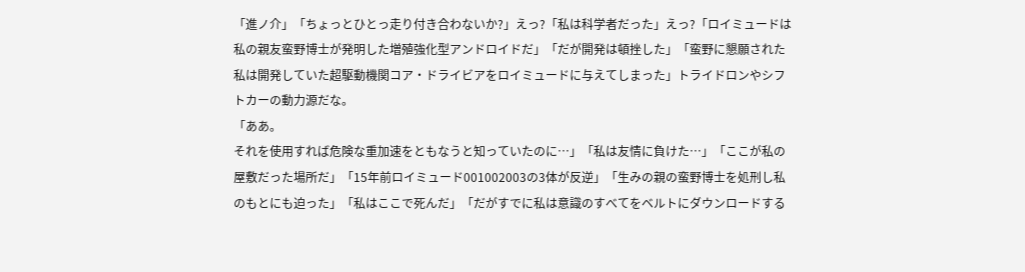「進ノ介」「ちょっとひとっ走り付き合わないか?」えっ?「私は科学者だった」えっ?「ロイミュードは私の親友蛮野博士が発明した増殖強化型アンドロイドだ」「だが開発は頓挫した」「蛮野に懇願された私は開発していた超駆動機関コア・ドライビアをロイミュードに与えてしまった」トライドロンやシフトカーの動力源だな。
「ああ。
それを使用すれば危険な重加速をともなうと知っていたのに…」「私は友情に負けた…」「ここが私の屋敷だった場所だ」「15年前ロイミュード001002003の3体が反逆」「生みの親の蛮野博士を処刑し私のもとにも迫った」「私はここで死んだ」「だがすでに私は意識のすべてをベルトにダウンロードする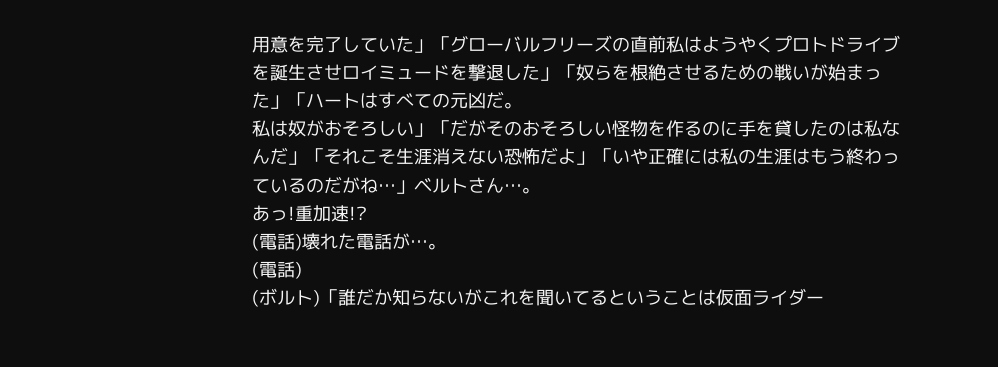用意を完了していた」「グローバルフリーズの直前私はようやくプロトドライブを誕生させロイミュードを撃退した」「奴らを根絶させるための戦いが始まった」「ハートはすべての元凶だ。
私は奴がおそろしい」「だがそのおそろしい怪物を作るのに手を貸したのは私なんだ」「それこそ生涯消えない恐怖だよ」「いや正確には私の生涯はもう終わっているのだがね…」ベルトさん…。
あっ!重加速!?
(電話)壊れた電話が…。
(電話)
(ボルト)「誰だか知らないがこれを聞いてるということは仮面ライダー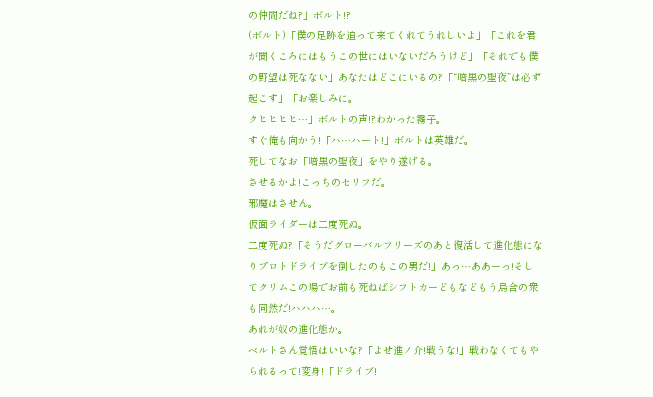の仲間だね?」ボルト!?
(ボルト)「僕の足跡を追って来てくれてうれしいよ」「これを君が聞くころにはもうこの世にはいないだろうけど」「それでも僕の野望は死なない」あなたはどこにいるの?「“暗黒の聖夜”は必ず起こす」「お楽しみに。
クヒヒヒヒ…」ボルトの声!?わかった霧子。
すぐ俺も向かう!「ハ…ハート!」ボルトは英雄だ。
死してなお「暗黒の聖夜」をやり遂げる。
させるかよ!こっちのセリフだ。
邪魔はさせん。
仮面ライダーは二度死ぬ。
二度死ぬ?「そうだグローバルフリーズのあと復活して進化態になりプロトドライブを倒したのもこの男だ!」あっ…ああーっ!そしてクリムこの場でお前も死ねばシフトカーどもなどもう烏合の衆も同然だ!ハハハ…。
あれが奴の進化態か。
ベルトさん覚悟はいいな?「よせ進ノ介!戦うな!」戦わなくてもやられるって!変身!「ドライブ!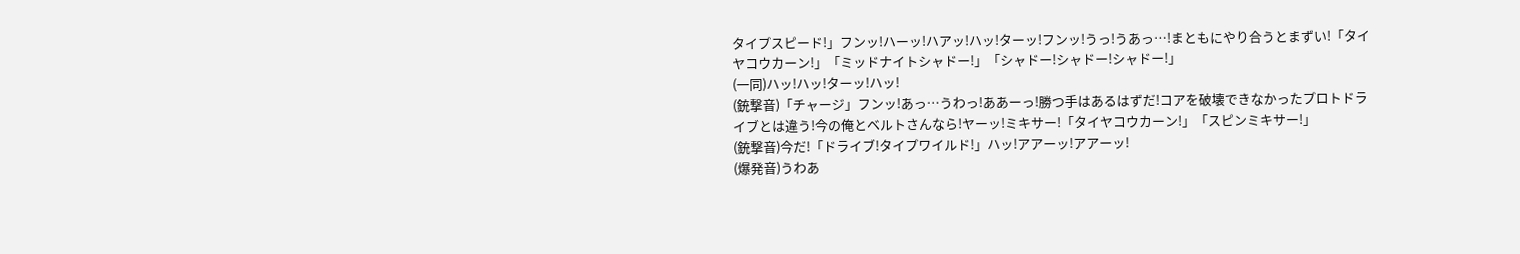タイプスピード!」フンッ!ハーッ!ハアッ!ハッ!ターッ!フンッ!うっ!うあっ…!まともにやり合うとまずい!「タイヤコウカーン!」「ミッドナイトシャドー!」「シャドー!シャドー!シャドー!」
(一同)ハッ!ハッ!ターッ!ハッ!
(銃撃音)「チャージ」フンッ!あっ…うわっ!ああーっ!勝つ手はあるはずだ!コアを破壊できなかったプロトドライブとは違う!今の俺とベルトさんなら!ヤーッ!ミキサー!「タイヤコウカーン!」「スピンミキサー!」
(銃撃音)今だ!「ドライブ!タイプワイルド!」ハッ!アアーッ!アアーッ!
(爆発音)うわあ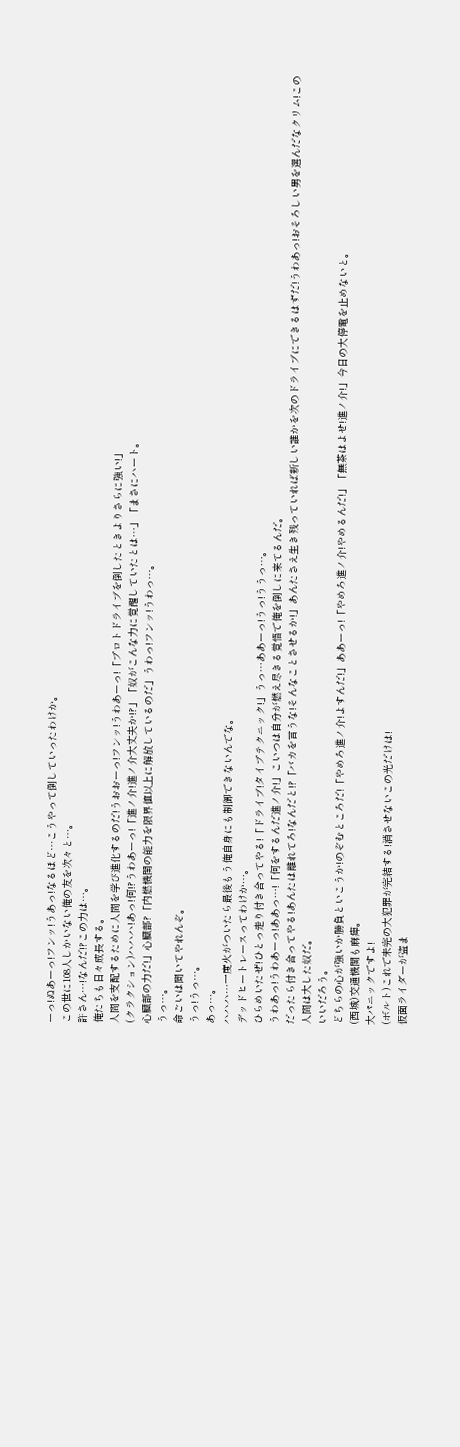ーっ!ぬあーっ!フンッ!うあっ!なるほど…こうやって倒していったわけか。
この世に108人しかいない俺の友を次々と…。
許さん…!なんだ!?この力は…。
俺たちも日々成長する。
人間を支配するために人間を学び進化するのだ!うおおーっ!フンッ!うわあーっ!「プロトドライブを倒したときよりさらに強い!」
(クラクション)ハハハ!あっ!何!?うわあーっ!「進ノ介!進ノ介大丈夫か!?」「奴がこんな力に覚醒していたとは…」「まさにハート。
心臓部の力だ!」心臓部?「内燃機関の能力を限界値以上に解放しているのだ」うわっ!フンッ!うわっ…。
うっ…。
命ごいは聞いてやれんぞ。
うっ!うっ…。
あっ…。
ハハハ…一度火がついたら最後もう俺自身にも制御できないんでな。
デッドヒートレースってわけか…。
ひらめいたぜ!ひとっ走り付き合ってやる!「ドライブ!タイプテクニック!」うっ…ああーっ!うっ!ううっ…。
うわあっ!うわあーっ!ああっ…!「何をするんだ進ノ介!」こいつは自分が燃え尽きる覚悟で俺を倒しに来てるんだ。
だったら付き合ってやる!あんたは離れてろ!なんだと!?「バカを言うな!そんなことさせるか!」あんたさえ生き残っていれば新しい誰かを次のドライブにできるはずだ!うわあっ!おそろしい男を選んだなクリム!この人間は大した奴だ。
いいだろう。
どちらの心が強いか勝負といこうか!のぞむところだ!「やめろ進ノ介!よすんだ!」ああーっ!「やめろ進ノ介!やめるんだ!」「無茶はよせ!進ノ介!」今日の大停電を止めないと。
(西城)交通機関も麻痺。
大パニックですよ!
(ボルト)これで未完の大犯罪が完結する!消させないこの光だけは!
仮面ライダーが盗ま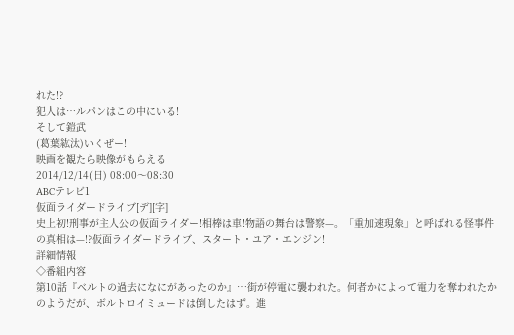れた!?
犯人は…ルパンはこの中にいる!
そして鎧武
(葛葉紘汰)いくぜー!
映画を観たら映像がもらえる
2014/12/14(日) 08:00〜08:30
ABCテレビ1
仮面ライダードライブ[デ][字]
史上初!刑事が主人公の仮面ライダー!相棒は車!物語の舞台は警察—。「重加速現象」と呼ばれる怪事件の真相は—!?仮面ライダードライブ、スタート・ユア・エンジン!
詳細情報
◇番組内容
第10話『ベルトの過去になにがあったのか』…街が停電に襲われた。何者かによって電力を奪われたかのようだが、ボルトロイミュードは倒したはず。進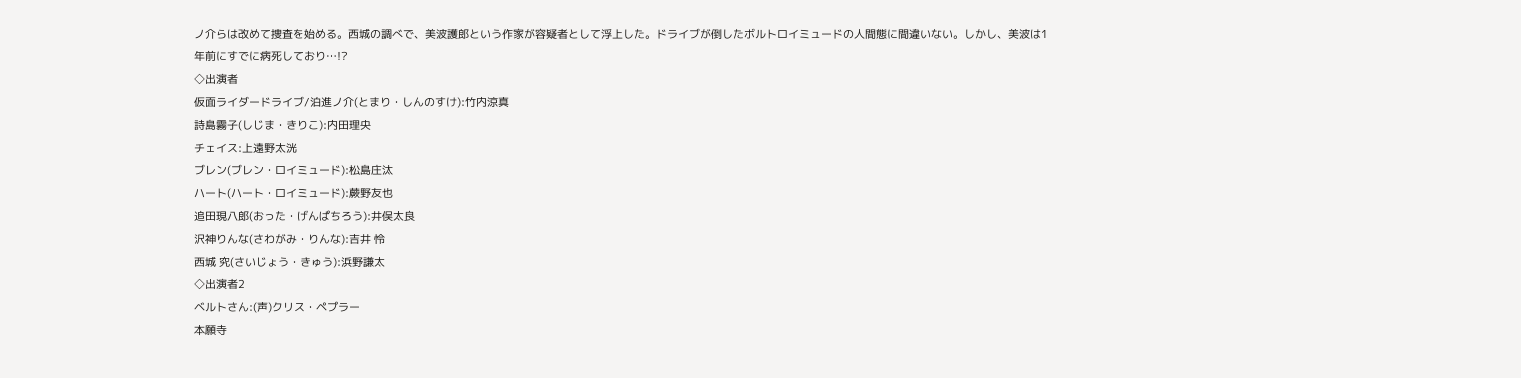ノ介らは改めて捜査を始める。西城の調べで、美波護郎という作家が容疑者として浮上した。ドライブが倒したボルトロイミュードの人間態に間違いない。しかし、美波は1年前にすでに病死しており…!?
◇出演者
仮面ライダードライブ/泊進ノ介(とまり・しんのすけ):竹内涼真
詩島霧子(しじま・きりこ):内田理央
チェイス:上遠野太洸
ブレン(ブレン・ロイミュード):松島庄汰
ハート(ハート・ロイミュード):蕨野友也
追田現八郎(おった・げんぱちろう):井俣太良
沢神りんな(さわがみ・りんな):吉井 怜
西城 究(さいじょう・きゅう):浜野謙太
◇出演者2
ベルトさん:(声)クリス・ペプラー
本願寺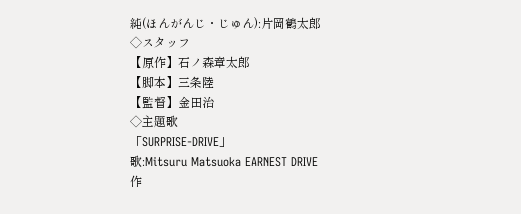純(ほんがんじ・じゅん):片岡鶴太郎
◇スタッフ
【原作】石ノ森章太郎
【脚本】三条陸
【監督】金田治
◇主題歌
「SURPRISE-DRIVE」
歌:Mitsuru Matsuoka EARNEST DRIVE
作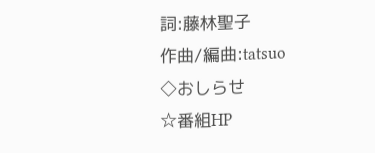詞:藤林聖子
作曲/編曲:tatsuo
◇おしらせ
☆番組HP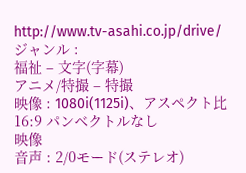http://www.tv-asahi.co.jp/drive/
ジャンル :
福祉 – 文字(字幕)
アニメ/特撮 – 特撮
映像 : 1080i(1125i)、アスペクト比16:9 パンベクトルなし
映像
音声 : 2/0モード(ステレオ)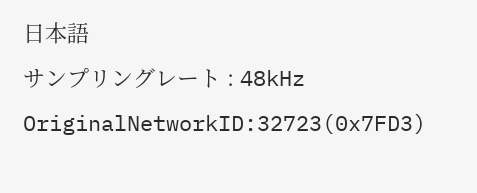日本語
サンプリングレート : 48kHz
OriginalNetworkID:32723(0x7FD3)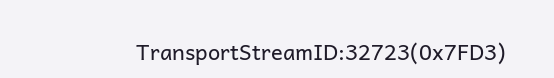TransportStreamID:32723(0x7FD3)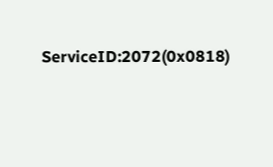ServiceID:2072(0x0818)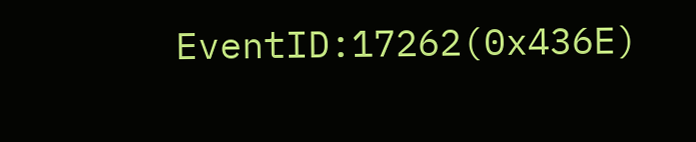EventID:17262(0x436E)